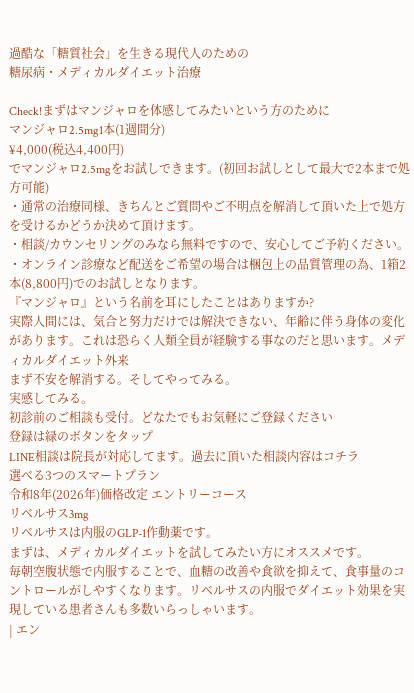過酷な「糖質社会」を生きる現代人のための
糖尿病・メディカルダイエット治療

Check!まずはマンジャロを体感してみたいという方のために
マンジャロ2.5mg1本(1週間分)
¥4,000(税込4,400円)
でマンジャロ2.5mgをお試しできます。(初回お試しとして最大で2本まで処方可能)
・通常の治療同様、きちんとご質問やご不明点を解消して頂いた上で処方を受けるかどうか決めて頂けます。
・相談/カウンセリングのみなら無料ですので、安心してご予約ください。
・オンライン診療など配送をご希望の場合は梱包上の品質管理の為、1箱2本(8,800円)でのお試しとなります。
『マンジャロ』という名前を耳にしたことはありますか?
実際人間には、気合と努力だけでは解決できない、年齢に伴う身体の変化があります。これは恐らく人類全員が経験する事なのだと思います。メディカルダイエット外来
まず不安を解消する。そしてやってみる。
実感してみる。
初診前のご相談も受付。どなたでもお気軽にご登録ください
登録は緑のボタンをタップ
LINE相談は院長が対応してます。過去に頂いた相談内容はコチラ
選べる3つのスマートプラン
令和8年(2026年)価格改定 エントリーコース
リベルサス3mg
リベルサスは内服のGLP-1作動薬です。
まずは、メディカルダイエットを試してみたい方にオススメです。
毎朝空腹状態で内服することで、血糖の改善や食欲を抑えて、食事量のコントロールがしやすくなります。リベルサスの内服でダイエット効果を実現している患者さんも多数いらっしゃいます。
| エン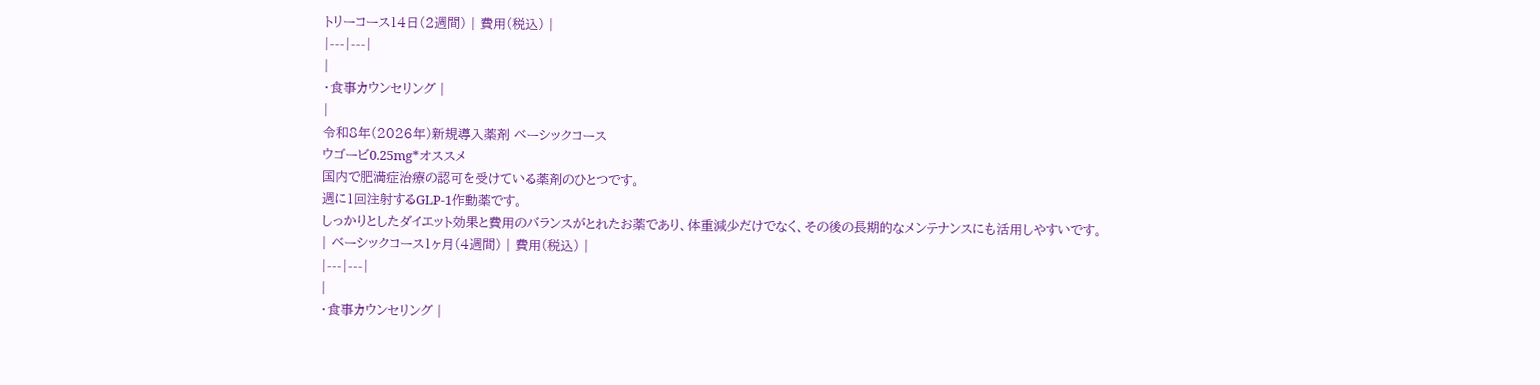トリーコース14日(2週間) | 費用(税込) |
|---|---|
|
・食事カウンセリング |
|
令和8年(2026年)新規導入薬剤 ベーシックコース
ウゴービ0.25mg*オススメ
国内で肥満症治療の認可を受けている薬剤のひとつです。
週に1回注射するGLP-1作動薬です。
しっかりとしたダイエット効果と費用のバランスがとれたお薬であり、体重減少だけでなく、その後の長期的なメンテナンスにも活用しやすいです。
| ベーシックコース1ヶ月(4週間) | 費用(税込) |
|---|---|
|
・食事カウンセリング |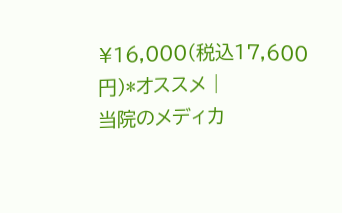¥16,000(税込17,600円)*オススメ |
当院のメディカ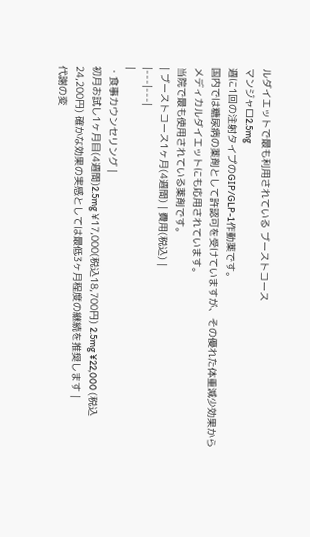ルダイエットで最も利用されている ブーストコース
マンジャロ2.5mg
週に1回の注射タイプのGIP/GLP-1作動薬です。
国内では糖尿病の薬剤として許認可を受けていますが、その優れた体重減少効果からメディカルダイエットにも応用されています。
当院で最も使用されている薬剤です。
| ブーストコース1ヶ月(4週間) | 費用(税込) |
|---|---|
|
・食事カウンセリング |
初月お試し1ヶ月目(4週間)2.5mg ¥17,000(税込18,700円) 2.5mg ¥22,000 (税込24,200円) 確かな効果の実感としては最低3ヶ月程度の継続を推奨します |
代謝の変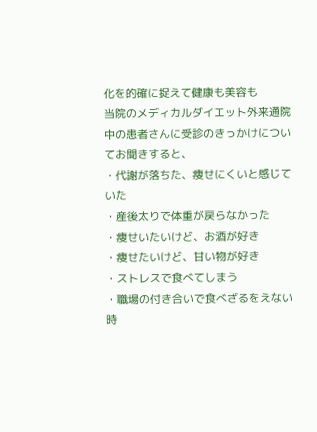化を的確に捉えて健康も美容も
当院のメディカルダイエット外来通院中の患者さんに受診のきっかけについてお聞きすると、
・代謝が落ちた、痩せにくいと感じていた
・産後太りで体重が戻らなかった
・痩せいたいけど、お酒が好き
・痩せたいけど、甘い物が好き
・ストレスで食べてしまう
・職場の付き合いで食べざるをえない時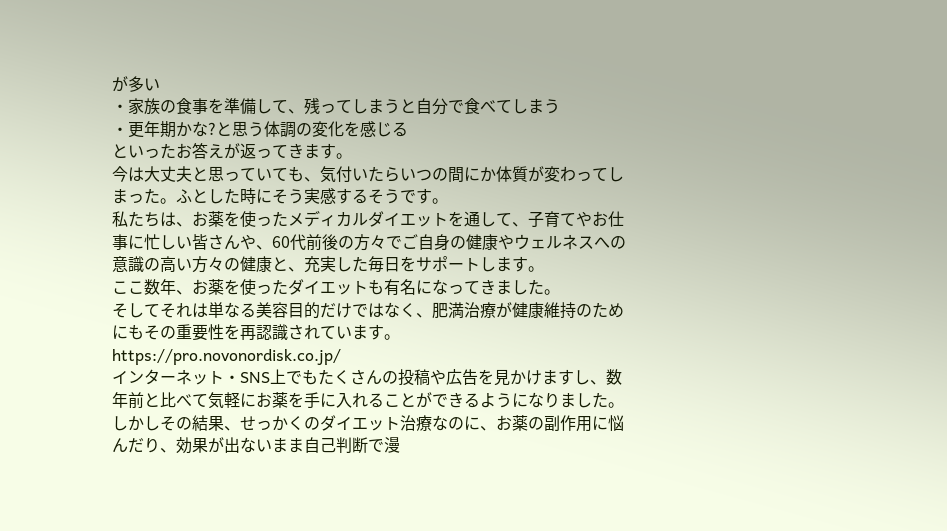が多い
・家族の食事を準備して、残ってしまうと自分で食べてしまう
・更年期かな?と思う体調の変化を感じる
といったお答えが返ってきます。
今は大丈夫と思っていても、気付いたらいつの間にか体質が変わってしまった。ふとした時にそう実感するそうです。
私たちは、お薬を使ったメディカルダイエットを通して、子育てやお仕事に忙しい皆さんや、60代前後の方々でご自身の健康やウェルネスへの意識の高い方々の健康と、充実した毎日をサポートします。
ここ数年、お薬を使ったダイエットも有名になってきました。
そしてそれは単なる美容目的だけではなく、肥満治療が健康維持のためにもその重要性を再認識されています。
https://pro.novonordisk.co.jp/
インターネット・SNS上でもたくさんの投稿や広告を見かけますし、数年前と比べて気軽にお薬を手に入れることができるようになりました。しかしその結果、せっかくのダイエット治療なのに、お薬の副作用に悩んだり、効果が出ないまま自己判断で漫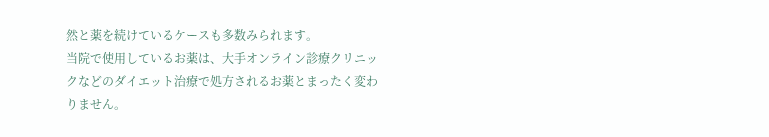然と薬を続けているケースも多数みられます。
当院で使用しているお薬は、大手オンライン診療クリニックなどのダイエット治療で処方されるお薬とまったく変わりません。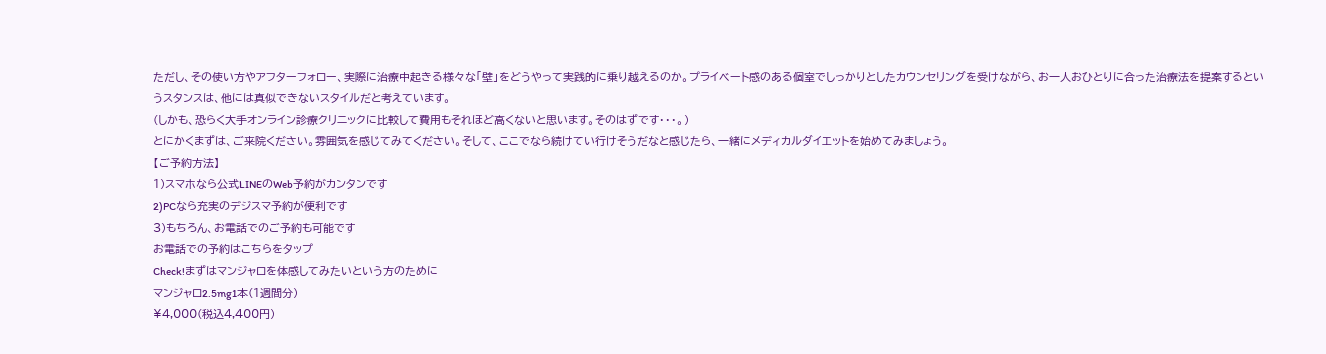ただし、その使い方やアフターフォロー、実際に治療中起きる様々な「壁」をどうやって実践的に乗り越えるのか。プライベート感のある個室でしっかりとしたカウンセリングを受けながら、お一人おひとりに合った治療法を提案するというスタンスは、他には真似できないスタイルだと考えています。
(しかも、恐らく大手オンライン診療クリニックに比較して費用もそれほど高くないと思います。そのはずです・・・。)
とにかくまずは、ご来院ください。雰囲気を感じてみてください。そして、ここでなら続けてい行けそうだなと感じたら、一緒にメディカルダイエットを始めてみましょう。
【ご予約方法】
1)スマホなら公式LINEのWeb予約がカンタンです
2)PCなら充実のデジスマ予約が便利です
3)もちろん、お電話でのご予約も可能です
お電話での予約はこちらをタップ
Check!まずはマンジャロを体感してみたいという方のために
マンジャロ2.5mg1本(1週間分)
¥4,000(税込4,400円)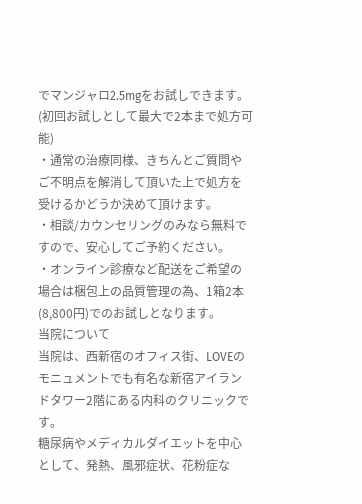でマンジャロ2.5mgをお試しできます。
(初回お試しとして最大で2本まで処方可能)
・通常の治療同様、きちんとご質問やご不明点を解消して頂いた上で処方を受けるかどうか決めて頂けます。
・相談/カウンセリングのみなら無料ですので、安心してご予約ください。
・オンライン診療など配送をご希望の場合は梱包上の品質管理の為、1箱2本(8,800円)でのお試しとなります。
当院について
当院は、西新宿のオフィス街、LOVEのモニュメントでも有名な新宿アイランドタワー2階にある内科のクリニックです。
糖尿病やメディカルダイエットを中心として、発熱、風邪症状、花粉症な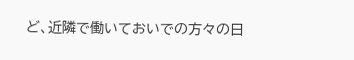ど、近隣で働いておいでの方々の日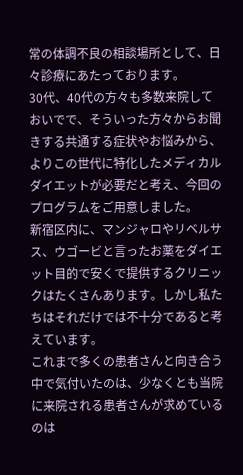常の体調不良の相談場所として、日々診療にあたっております。
30代、40代の方々も多数来院しておいでで、そういった方々からお聞きする共通する症状やお悩みから、よりこの世代に特化したメディカルダイエットが必要だと考え、今回のプログラムをご用意しました。
新宿区内に、マンジャロやリベルサス、ウゴービと言ったお薬をダイエット目的で安くで提供するクリニックはたくさんあります。しかし私たちはそれだけでは不十分であると考えています。
これまで多くの患者さんと向き合う中で気付いたのは、少なくとも当院に来院される患者さんが求めているのは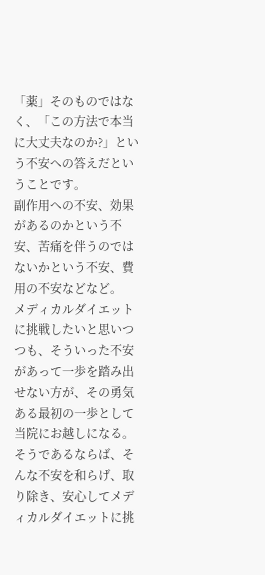「薬」そのものではなく、「この方法で本当に大丈夫なのか?」という不安への答えだということです。
副作用への不安、効果があるのかという不安、苦痛を伴うのではないかという不安、費用の不安などなど。
メディカルダイエットに挑戦したいと思いつつも、そういった不安があって一歩を踏み出せない方が、その勇気ある最初の一歩として当院にお越しになる。
そうであるならば、そんな不安を和らげ、取り除き、安心してメディカルダイエットに挑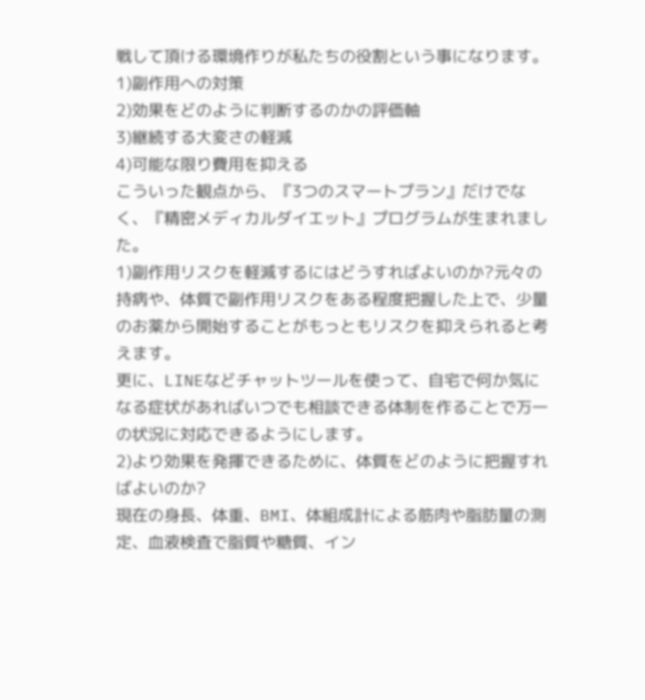戦して頂ける環境作りが私たちの役割という事になります。
1)副作用への対策
2)効果をどのように判断するのかの評価軸
3)継続する大変さの軽減
4)可能な限り費用を抑える
こういった観点から、『3つのスマートプラン』だけでなく、『精密メディカルダイエット』プログラムが生まれました。
1)副作用リスクを軽減するにはどうすればよいのか?元々の持病や、体質で副作用リスクをある程度把握した上で、少量のお薬から開始することがもっともリスクを抑えられると考えます。
更に、LINEなどチャットツールを使って、自宅で何か気になる症状があればいつでも相談できる体制を作ることで万一の状況に対応できるようにします。
2)より効果を発揮できるために、体質をどのように把握すればよいのか?
現在の身長、体重、BMI、体組成計による筋肉や脂肪量の測定、血液検査で脂質や糖質、イン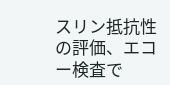スリン抵抗性の評価、エコー検査で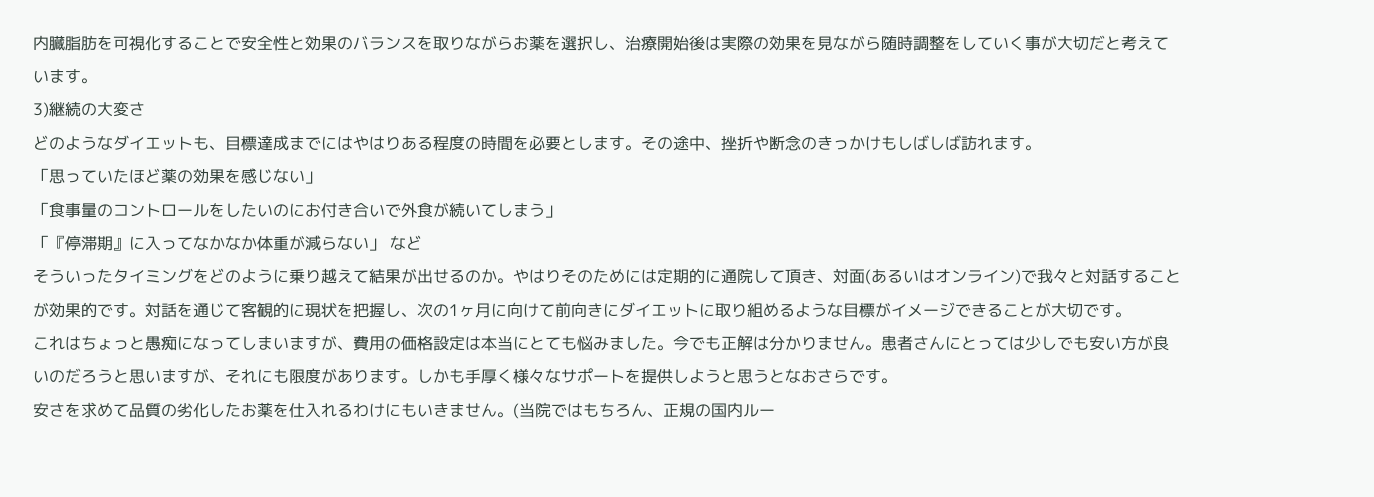内臓脂肪を可視化することで安全性と効果のバランスを取りながらお薬を選択し、治療開始後は実際の効果を見ながら随時調整をしていく事が大切だと考えています。
3)継続の大変さ
どのようなダイエットも、目標達成までにはやはりある程度の時間を必要とします。その途中、挫折や断念のきっかけもしばしば訪れます。
「思っていたほど薬の効果を感じない」
「食事量のコントロールをしたいのにお付き合いで外食が続いてしまう」
「『停滞期』に入ってなかなか体重が減らない」 など
そういったタイミングをどのように乗り越えて結果が出せるのか。やはりそのためには定期的に通院して頂き、対面(あるいはオンライン)で我々と対話することが効果的です。対話を通じて客観的に現状を把握し、次の1ヶ月に向けて前向きにダイエットに取り組めるような目標がイメージできることが大切です。
これはちょっと愚痴になってしまいますが、費用の価格設定は本当にとても悩みました。今でも正解は分かりません。患者さんにとっては少しでも安い方が良いのだろうと思いますが、それにも限度があります。しかも手厚く様々なサポートを提供しようと思うとなおさらです。
安さを求めて品質の劣化したお薬を仕入れるわけにもいきません。(当院ではもちろん、正規の国内ルー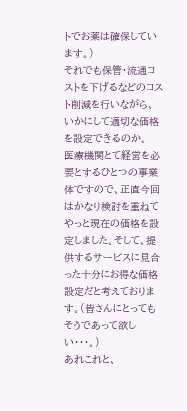トでお薬は確保しています。)
それでも保管・流通コストを下げるなどのコスト削減を行いながら、いかにして適切な価格を設定できるのか。
医療機関とて経営を必要とするひとつの事業体ですので、正直今回はかなり検討を重ねてやっと現在の価格を設定しました。そして、提供するサービスに見合った十分にお得な価格設定だと考えております。(皆さんにとってもそうであって欲しい・・・。)
あれこれと、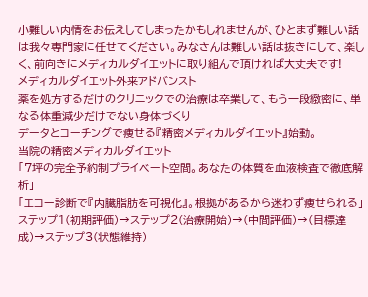小難しい内情をお伝えしてしまったかもしれませんが、ひとまず難しい話は我々専門家に任せてください。みなさんは難しい話は抜きにして、楽しく、前向きにメディカルダイエットに取り組んで頂ければ大丈夫です!
メディカルダイエット外来アドバンスト
薬を処方するだけのクリニックでの治療は卒業して、もう一段緻密に、単なる体重減少だけでない身体づくり
データとコーチングで痩せる『精密メディカルダイエット』始動。
当院の精密メディカルダイエット
「7坪の完全予約制プライベート空間。あなたの体質を血液検査で徹底解析」
「エコー診断で『内臓脂肪を可視化』。根拠があるから迷わず痩せられる」
ステップ1(初期評価)→ステップ2(治療開始)→(中間評価)→(目標達成)→ステップ3(状態維持)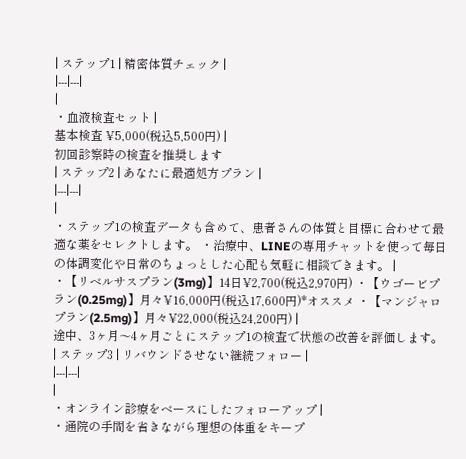| ステップ1 | 精密体質チェック |
|---|---|
|
・血液検査セット |
基本検査 ¥5,000(税込5,500円) |
初回診察時の検査を推奨します
| ステップ2 | あなたに最適処方プラン |
|---|---|
|
・ステップ1の検査データも含めて、患者さんの体質と目標に合わせて最適な薬をセレクトします。 ・治療中、LINEの専用チャットを使って毎日の体調変化や日常のちょっとした心配も気軽に相談できます。 |
・【リベルサスプラン(3mg)】14日¥2,700(税込2,970円) ・【ウゴービプラン(0.25mg)】月々¥16,000円(税込17,600円)*オススメ ・【マンジャロプラン(2.5mg)】月々¥22,000(税込24,200円) |
途中、3ヶ月〜4ヶ月ごとにステップ1の検査で状態の改善を評価します。
| ステップ3 | リバウンドさせない継続フォロー |
|---|---|
|
・オンライン診療をベースにしたフォローアップ |
・通院の手間を省きながら理想の体重をキープ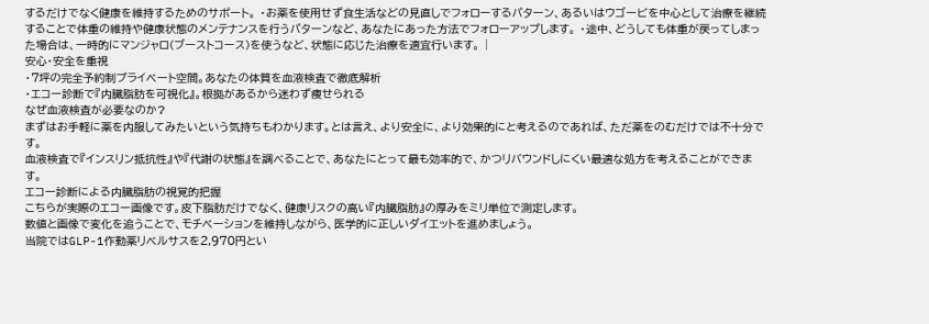するだけでなく健康を維持するためのサポート。 ・お薬を使用せず食生活などの見直しでフォローするパターン、あるいはウゴービを中心として治療を継続することで体重の維持や健康状態のメンテナンスを行うパターンなど、あなたにあった方法でフォローアップします。 ・途中、どうしても体重が戻ってしまった場合は、一時的にマンジャロ(ブーストコース)を使うなど、状態に応じた治療を適宜行います。 |
安心・安全を重視
・7坪の完全予約制プライベート空間。あなたの体質を血液検査で徹底解析
・エコー診断で『内臓脂肪を可視化』。根拠があるから迷わず痩せられる
なぜ血液検査が必要なのか?
まずはお手軽に薬を内服してみたいという気持ちもわかります。とは言え、より安全に、より効果的にと考えるのであれば、ただ薬をのむだけでは不十分です。
血液検査で『インスリン抵抗性』や『代謝の状態』を調べることで、あなたにとって最も効率的で、かつリバウンドしにくい最適な処方を考えることができます。
エコー診断による内臓脂肪の視覚的把握
こちらが実際のエコー画像です。皮下脂肪だけでなく、健康リスクの高い『内臓脂肪』の厚みをミリ単位で測定します。
数値と画像で変化を追うことで、モチベーションを維持しながら、医学的に正しいダイエットを進めましょう。
当院ではGLP-1作動薬リベルサスを2,970円とい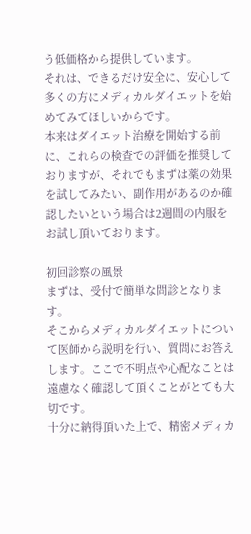う低価格から提供しています。
それは、できるだけ安全に、安心して多くの方にメディカルダイエットを始めてみてほしいからです。
本来はダイエット治療を開始する前に、これらの検査での評価を推奨しておりますが、それでもまずは薬の効果を試してみたい、副作用があるのか確認したいという場合は2週間の内服をお試し頂いております。

初回診察の風景
まずは、受付で簡単な問診となります。
そこからメディカルダイエットについて医師から説明を行い、質問にお答えします。ここで不明点や心配なことは遠慮なく確認して頂くことがとても大切です。
十分に納得頂いた上で、精密メディカ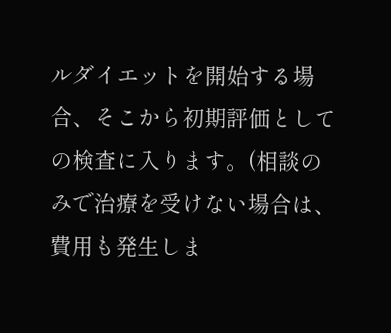ルダイエットを開始する場合、そこから初期評価としての検査に入ります。(相談のみで治療を受けない場合は、費用も発生しま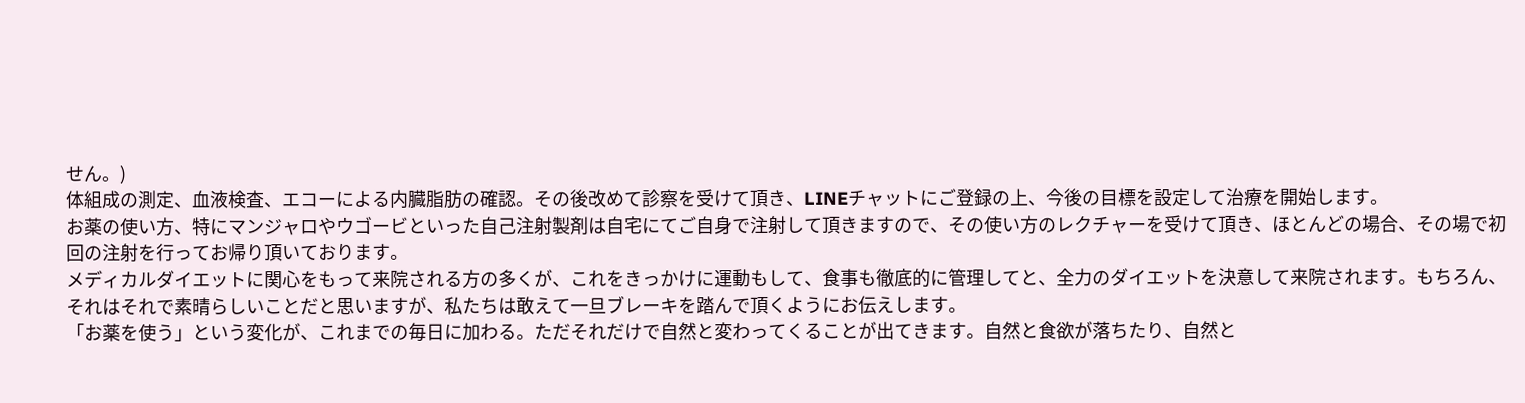せん。)
体組成の測定、血液検査、エコーによる内臓脂肪の確認。その後改めて診察を受けて頂き、LINEチャットにご登録の上、今後の目標を設定して治療を開始します。
お薬の使い方、特にマンジャロやウゴービといった自己注射製剤は自宅にてご自身で注射して頂きますので、その使い方のレクチャーを受けて頂き、ほとんどの場合、その場で初回の注射を行ってお帰り頂いております。
メディカルダイエットに関心をもって来院される方の多くが、これをきっかけに運動もして、食事も徹底的に管理してと、全力のダイエットを決意して来院されます。もちろん、それはそれで素晴らしいことだと思いますが、私たちは敢えて一旦ブレーキを踏んで頂くようにお伝えします。
「お薬を使う」という変化が、これまでの毎日に加わる。ただそれだけで自然と変わってくることが出てきます。自然と食欲が落ちたり、自然と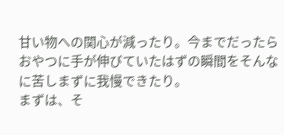甘い物への関心が減ったり。今までだったらおやつに手が伸びていたはずの瞬間をそんなに苦しまずに我慢できたり。
まずは、そ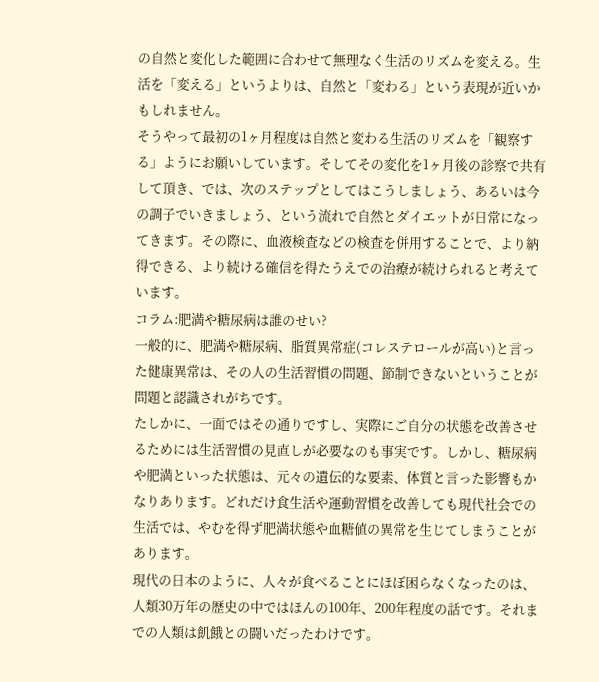の自然と変化した範囲に合わせて無理なく生活のリズムを変える。生活を「変える」というよりは、自然と「変わる」という表現が近いかもしれません。
そうやって最初の1ヶ月程度は自然と変わる生活のリズムを「観察する」ようにお願いしています。そしてその変化を1ヶ月後の診察で共有して頂き、では、次のステップとしてはこうしましょう、あるいは今の調子でいきましょう、という流れで自然とダイエットが日常になってきます。その際に、血液検査などの検査を併用することで、より納得できる、より続ける確信を得たうえでの治療が続けられると考えています。
コラム:肥満や糖尿病は誰のせい?
一般的に、肥満や糖尿病、脂質異常症(コレステロールが高い)と言った健康異常は、その人の生活習慣の問題、節制できないということが問題と認識されがちです。
たしかに、一面ではその通りですし、実際にご自分の状態を改善させるためには生活習慣の見直しが必要なのも事実です。しかし、糖尿病や肥満といった状態は、元々の遺伝的な要素、体質と言った影響もかなりあります。どれだけ食生活や運動習慣を改善しても現代社会での生活では、やむを得ず肥満状態や血糖値の異常を生じてしまうことがあります。
現代の日本のように、人々が食べることにほぼ困らなくなったのは、人類30万年の歴史の中ではほんの100年、200年程度の話です。それまでの人類は飢餓との闘いだったわけです。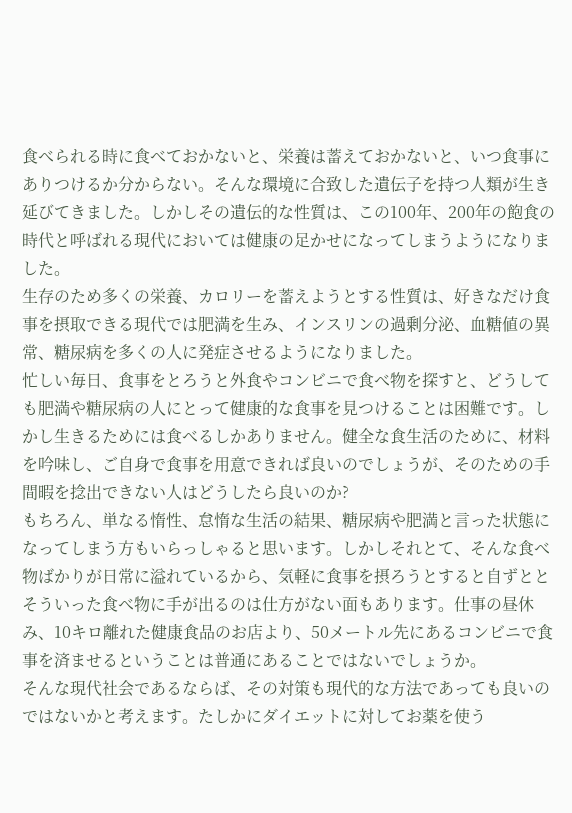食べられる時に食べておかないと、栄養は蓄えておかないと、いつ食事にありつけるか分からない。そんな環境に合致した遺伝子を持つ人類が生き延びてきました。しかしその遺伝的な性質は、この100年、200年の飽食の時代と呼ばれる現代においては健康の足かせになってしまうようになりました。
生存のため多くの栄養、カロリーを蓄えようとする性質は、好きなだけ食事を摂取できる現代では肥満を生み、インスリンの過剰分泌、血糖値の異常、糖尿病を多くの人に発症させるようになりました。
忙しい毎日、食事をとろうと外食やコンビニで食べ物を探すと、どうしても肥満や糖尿病の人にとって健康的な食事を見つけることは困難です。しかし生きるためには食べるしかありません。健全な食生活のために、材料を吟味し、ご自身で食事を用意できれば良いのでしょうが、そのための手間暇を捻出できない人はどうしたら良いのか?
もちろん、単なる惰性、怠惰な生活の結果、糖尿病や肥満と言った状態になってしまう方もいらっしゃると思います。しかしそれとて、そんな食べ物ばかりが日常に溢れているから、気軽に食事を摂ろうとすると自ずととそういった食べ物に手が出るのは仕方がない面もあります。仕事の昼休み、10キロ離れた健康食品のお店より、50メートル先にあるコンビニで食事を済ませるということは普通にあることではないでしょうか。
そんな現代社会であるならば、その対策も現代的な方法であっても良いのではないかと考えます。たしかにダイエットに対してお薬を使う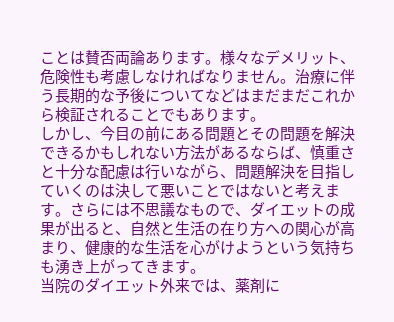ことは賛否両論あります。様々なデメリット、危険性も考慮しなければなりません。治療に伴う長期的な予後についてなどはまだまだこれから検証されることでもあります。
しかし、今目の前にある問題とその問題を解決できるかもしれない方法があるならば、慎重さと十分な配慮は行いながら、問題解決を目指していくのは決して悪いことではないと考えます。さらには不思議なもので、ダイエットの成果が出ると、自然と生活の在り方への関心が高まり、健康的な生活を心がけようという気持ちも湧き上がってきます。
当院のダイエット外来では、薬剤に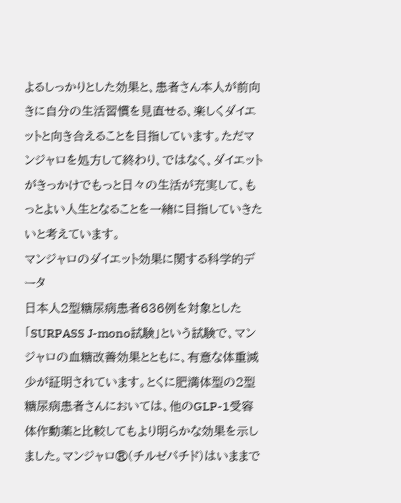よるしっかりとした効果と、患者さん本人が前向きに自分の生活習慣を見直せる、楽しくダイエットと向き合えることを目指しています。ただマンジャロを処方して終わり、ではなく、ダイエットがきっかけでもっと日々の生活が充実して、もっとよい人生となることを一緒に目指していきたいと考えています。
マンジャロのダイエット効果に関する科学的データ
日本人2型糖尿病患者636例を対象とした「SURPASS J-mono試験」という試験で、マンジャロの血糖改善効果とともに、有意な体重減少が証明されています。とくに肥満体型の2型糖尿病患者さんにおいては、他のGLP-1受容体作動薬と比較してもより明らかな効果を示しました。マンジャロ®(チルゼパチド)はいままで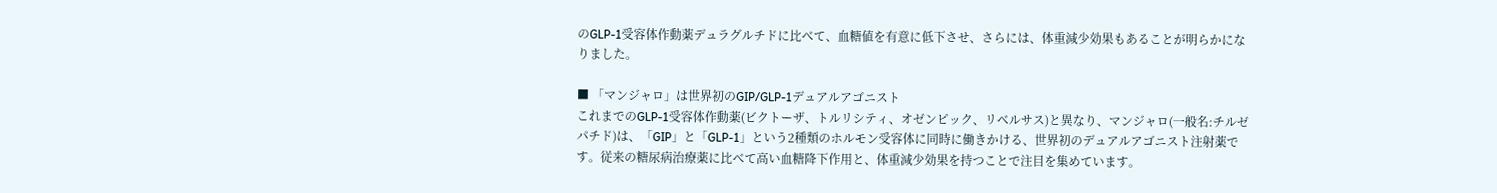のGLP-1受容体作動薬デュラグルチドに比べて、血糖値を有意に低下させ、さらには、体重減少効果もあることが明らかになりました。

■ 「マンジャロ」は世界初のGIP/GLP-1デュアルアゴニスト
これまでのGLP-1受容体作動薬(ビクトーザ、トルリシティ、オゼンピック、リベルサス)と異なり、マンジャロ(一般名:チルゼパチド)は、「GIP」と「GLP-1」という2種類のホルモン受容体に同時に働きかける、世界初のデュアルアゴニスト注射薬です。従来の糖尿病治療薬に比べて高い血糖降下作用と、体重減少効果を持つことで注目を集めています。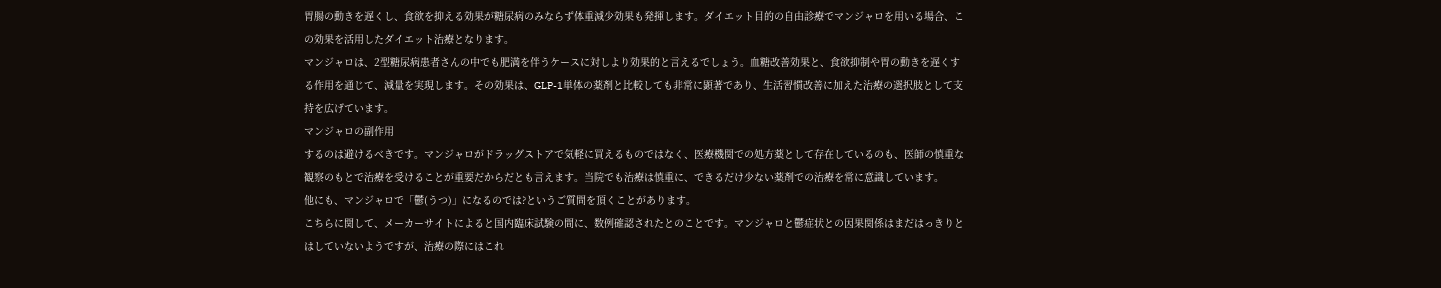胃腸の動きを遅くし、食欲を抑える効果が糖尿病のみならず体重減少効果も発揮します。ダイエット目的の自由診療でマンジャロを用いる場合、この効果を活用したダイエット治療となります。
マンジャロは、2型糖尿病患者さんの中でも肥満を伴うケースに対しより効果的と言えるでしょう。血糖改善効果と、食欲抑制や胃の動きを遅くする作用を通じて、減量を実現します。その効果は、GLP-1単体の薬剤と比較しても非常に顕著であり、生活習慣改善に加えた治療の選択肢として支持を広げています。
マンジャロの副作用
するのは避けるべきです。マンジャロがドラッグストアで気軽に買えるものではなく、医療機関での処方薬として存在しているのも、医師の慎重な観察のもとで治療を受けることが重要だからだとも言えます。当院でも治療は慎重に、できるだけ少ない薬剤での治療を常に意識しています。
他にも、マンジャロで「鬱(うつ)」になるのでは?というご質問を頂くことがあります。
こちらに関して、メーカーサイトによると国内臨床試験の間に、数例確認されたとのことです。マンジャロと鬱症状との因果関係はまだはっきりとはしていないようですが、治療の際にはこれ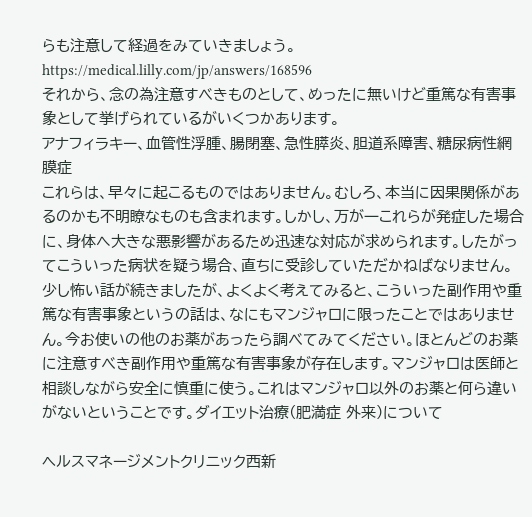らも注意して経過をみていきましょう。
https://medical.lilly.com/jp/answers/168596
それから、念の為注意すべきものとして、めったに無いけど重篤な有害事象として挙げられているがいくつかあります。
アナフィラキー、血管性浮腫、腸閉塞、急性膵炎、胆道系障害、糖尿病性網膜症
これらは、早々に起こるものではありません。むしろ、本当に因果関係があるのかも不明瞭なものも含まれます。しかし、万が一これらが発症した場合に、身体へ大きな悪影響があるため迅速な対応が求められます。したがってこういった病状を疑う場合、直ちに受診していただかねばなりません。
少し怖い話が続きましたが、よくよく考えてみると、こういった副作用や重篤な有害事象というの話は、なにもマンジャロに限ったことではありません。今お使いの他のお薬があったら調べてみてください。ほとんどのお薬に注意すべき副作用や重篤な有害事象が存在します。マンジャロは医師と相談しながら安全に慎重に使う。これはマンジャロ以外のお薬と何ら違いがないということです。ダイエット治療(肥満症 外来)について

ヘルスマネージメントクリニック西新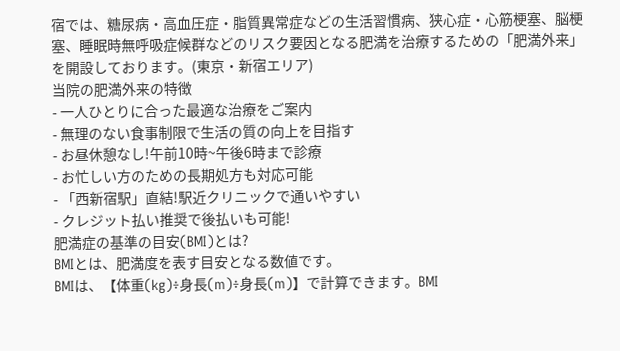宿では、糖尿病・高血圧症・脂質異常症などの生活習慣病、狭心症・心筋梗塞、脳梗塞、睡眠時無呼吸症候群などのリスク要因となる肥満を治療するための「肥満外来」を開設しております。(東京・新宿エリア)
当院の肥満外来の特徴
- 一人ひとりに合った最適な治療をご案内
- 無理のない食事制限で生活の質の向上を目指す
- お昼休憩なし!午前10時~午後6時まで診療
- お忙しい方のための長期処方も対応可能
- 「西新宿駅」直結!駅近クリニックで通いやすい
- クレジット払い推奨で後払いも可能!
肥満症の基準の目安(BMI)とは?
BMIとは、肥満度を表す目安となる数値です。
BMIは、【体重(kg)÷身長(m)÷身長(m)】で計算できます。BMI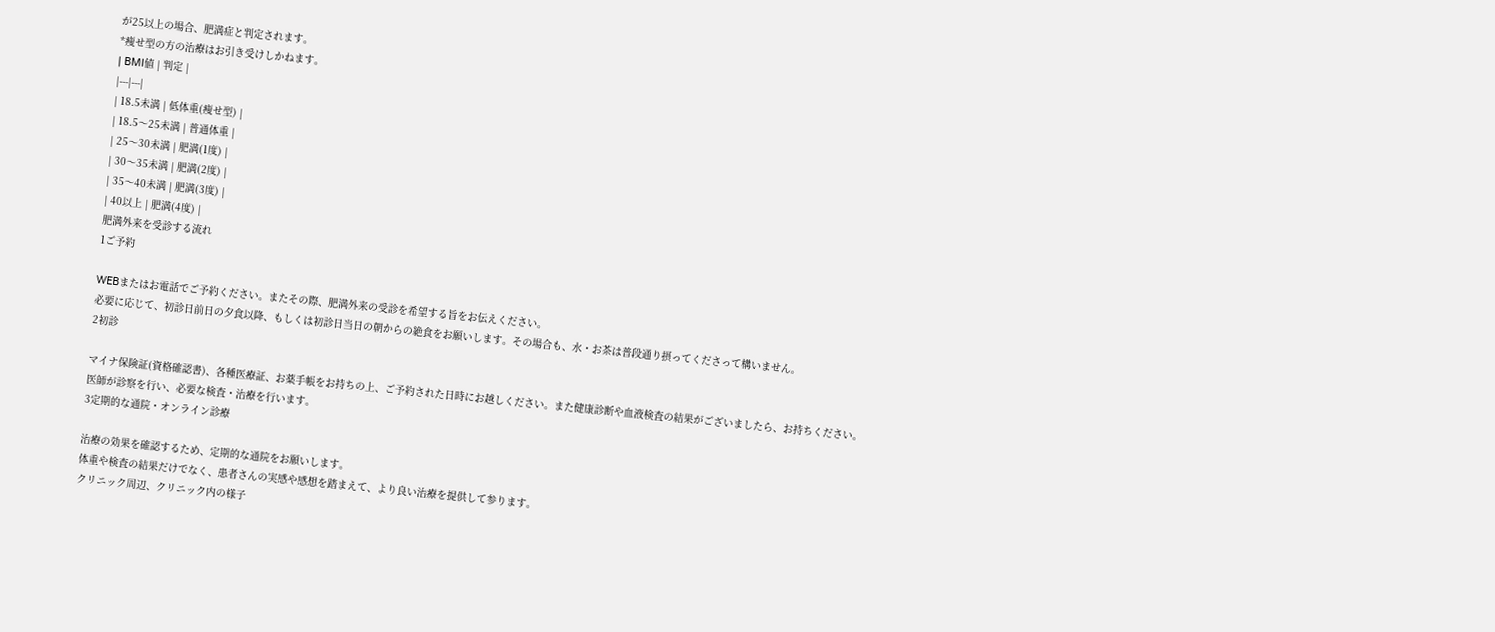が25以上の場合、肥満症と判定されます。
*痩せ型の方の治療はお引き受けしかねます。
| BMI値 | 判定 |
|---|---|
| 18.5未満 | 低体重(痩せ型) |
| 18.5〜25未満 | 普通体重 |
| 25〜30未満 | 肥満(1度) |
| 30〜35未満 | 肥満(2度) |
| 35〜40未満 | 肥満(3度) |
| 40以上 | 肥満(4度) |
肥満外来を受診する流れ
1ご予約

WEBまたはお電話でご予約ください。またその際、肥満外来の受診を希望する旨をお伝えください。
必要に応じて、初診日前日の夕食以降、もしくは初診日当日の朝からの絶食をお願いします。その場合も、水・お茶は普段通り摂ってくださって構いません。
2初診

マイナ保険証(資格確認書)、各種医療証、お薬手帳をお持ちの上、ご予約された日時にお越しください。また健康診断や血液検査の結果がございましたら、お持ちください。
医師が診察を行い、必要な検査・治療を行います。
3定期的な通院・オンライン診療

治療の効果を確認するため、定期的な通院をお願いします。
体重や検査の結果だけでなく、患者さんの実感や感想を踏まえて、より良い治療を提供して参ります。
クリニック周辺、クリニック内の様子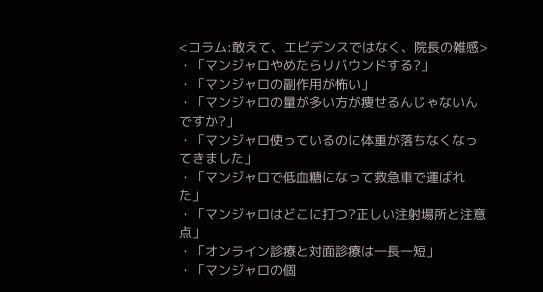<コラム:敢えて、エビデンスではなく、院長の雑感>
・「マンジャロやめたらリバウンドする?」
・「マンジャロの副作用が怖い」
・「マンジャロの量が多い方が痩せるんじゃないんですか?」
・「マンジャロ使っているのに体重が落ちなくなってきました」
・「マンジャロで低血糖になって救急車で運ばれた」
・「マンジャロはどこに打つ?正しい注射場所と注意点」
・「オンライン診療と対面診療は一長一短」
・「マンジャロの個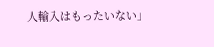人輸入はもったいない」